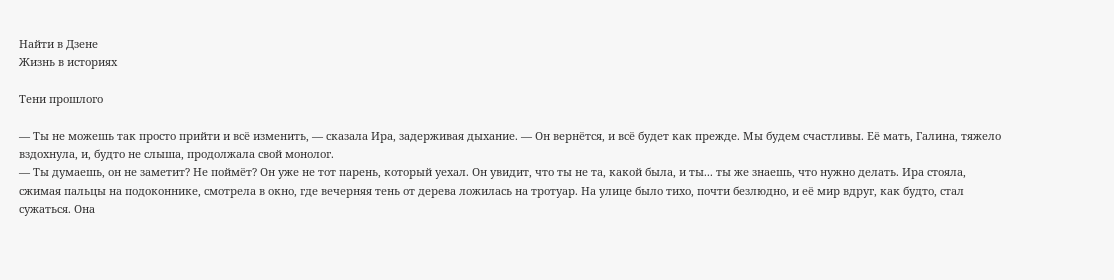Найти в Дзене
Жизнь в историях

Тени прошлого

— Ты не можешь так просто прийти и всё изменить, — сказала Ира, задерживая дыхание. — Он вернётся, и всё будет как прежде. Мы будем счастливы. Её мать, Галина, тяжело вздохнула, и, будто не слыша, продолжала свой монолог.
— Ты думаешь, он не заметит? Не поймёт? Он уже не тот парень, который уехал. Он увидит, что ты не та, какой была, и ты... ты же знаешь, что нужно делать. Ира стояла, сжимая пальцы на подоконнике, смотрела в окно, где вечерняя тень от дерева ложилась на тротуар. На улице было тихо, почти безлюдно, и её мир вдруг, как будто, стал сужаться. Она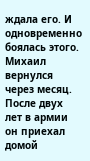ждала его. И одновременно боялась этого. Михаил вернулся через месяц. После двух лет в армии он приехал домой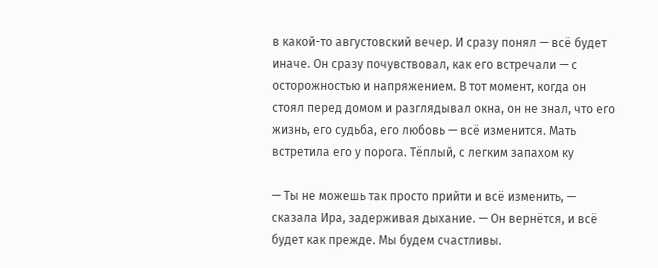в какой-то августовский вечер. И сразу понял — всё будет иначе. Он сразу почувствовал, как его встречали — с осторожностью и напряжением. В тот момент, когда он стоял перед домом и разглядывал окна, он не знал, что его жизнь, его судьба, его любовь — всё изменится. Мать встретила его у порога. Тёплый, с легким запахом ку

— Ты не можешь так просто прийти и всё изменить, — сказала Ира, задерживая дыхание. — Он вернётся, и всё будет как прежде. Мы будем счастливы.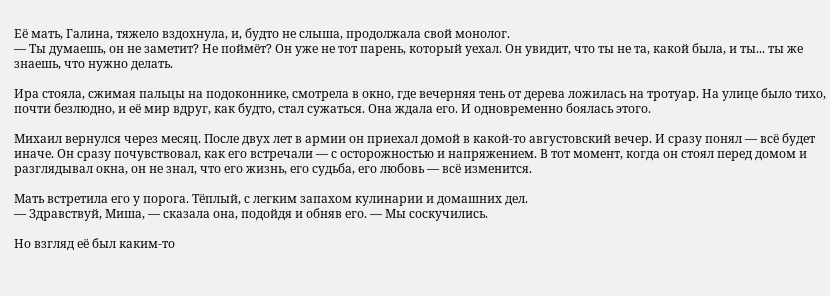Её мать, Галина, тяжело вздохнула, и, будто не слыша, продолжала свой монолог.
— Ты думаешь, он не заметит? Не поймёт? Он уже не тот парень, который уехал. Он увидит, что ты не та, какой была, и ты... ты же знаешь, что нужно делать.

Ира стояла, сжимая пальцы на подоконнике, смотрела в окно, где вечерняя тень от дерева ложилась на тротуар. На улице было тихо, почти безлюдно, и её мир вдруг, как будто, стал сужаться. Она ждала его. И одновременно боялась этого.

Михаил вернулся через месяц. После двух лет в армии он приехал домой в какой-то августовский вечер. И сразу понял — всё будет иначе. Он сразу почувствовал, как его встречали — с осторожностью и напряжением. В тот момент, когда он стоял перед домом и разглядывал окна, он не знал, что его жизнь, его судьба, его любовь — всё изменится.

Мать встретила его у порога. Тёплый, с легким запахом кулинарии и домашних дел.
— Здравствуй, Миша, — сказала она, подойдя и обняв его. — Мы соскучились.

Но взгляд её был каким-то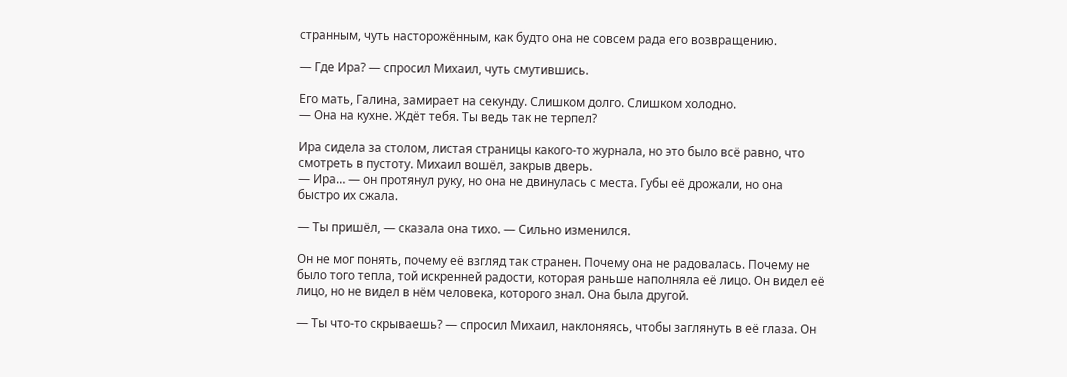странным, чуть насторожённым, как будто она не совсем рада его возвращению.

— Где Ира? — спросил Михаил, чуть смутившись.

Его мать, Галина, замирает на секунду. Слишком долго. Слишком холодно.
— Она на кухне. Ждёт тебя. Ты ведь так не терпел?

Ира сидела за столом, листая страницы какого-то журнала, но это было всё равно, что смотреть в пустоту. Михаил вошёл, закрыв дверь.
— Ира… — он протянул руку, но она не двинулась с места. Губы её дрожали, но она быстро их сжала.

— Ты пришёл, — сказала она тихо. — Сильно изменился.

Он не мог понять, почему её взгляд так странен. Почему она не радовалась. Почему не было того тепла, той искренней радости, которая раньше наполняла её лицо. Он видел её лицо, но не видел в нём человека, которого знал. Она была другой.

— Ты что-то скрываешь? — спросил Михаил, наклоняясь, чтобы заглянуть в её глаза. Он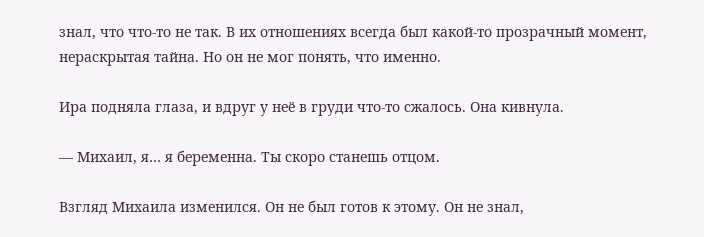знал, что что-то не так. В их отношениях всегда был какой-то прозрачный момент, нераскрытая тайна. Но он не мог понять, что именно.

Ира подняла глаза, и вдруг у неё в груди что-то сжалось. Она кивнула.

— Михаил, я… я беременна. Ты скоро станешь отцом.

Взгляд Михаила изменился. Он не был готов к этому. Он не знал,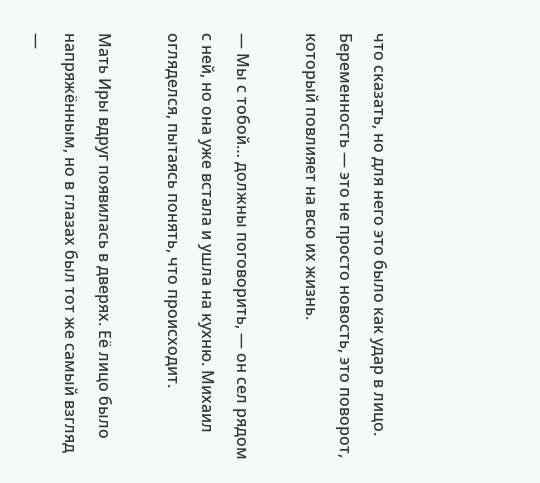что сказать, но для него это было как удар в лицо. Беременность — это не просто новость, это поворот, который повлияет на всю их жизнь.

— Мы с тобой… должны поговорить, — он сел рядом с ней, но она уже встала и ушла на кухню. Михаил огляделся, пытаясь понять, что происходит.

Мать Иры вдруг появилась в дверях. Её лицо было напряжённым, но в глазах был тот же самый взгляд —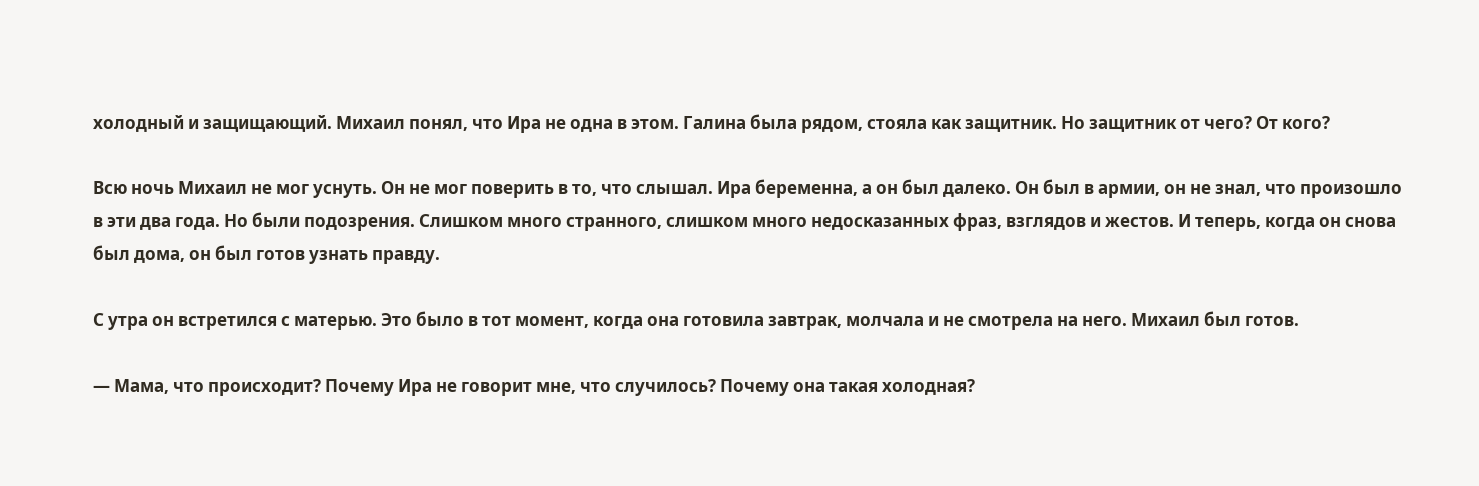холодный и защищающий. Михаил понял, что Ира не одна в этом. Галина была рядом, стояла как защитник. Но защитник от чего? От кого?

Всю ночь Михаил не мог уснуть. Он не мог поверить в то, что слышал. Ира беременна, а он был далеко. Он был в армии, он не знал, что произошло в эти два года. Но были подозрения. Слишком много странного, слишком много недосказанных фраз, взглядов и жестов. И теперь, когда он снова был дома, он был готов узнать правду.

С утра он встретился с матерью. Это было в тот момент, когда она готовила завтрак, молчала и не смотрела на него. Михаил был готов.

— Мама, что происходит? Почему Ира не говорит мне, что случилось? Почему она такая холодная?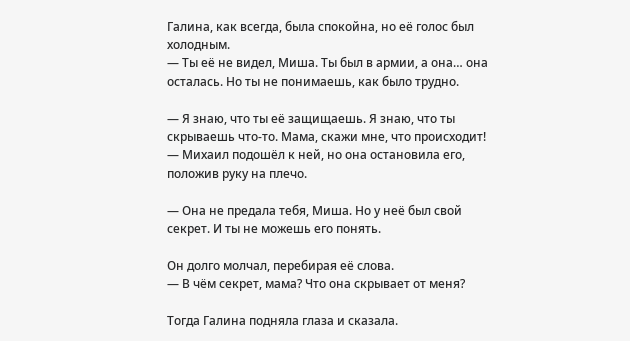Галина, как всегда, была спокойна, но её голос был холодным.
— Ты её не видел, Миша. Ты был в армии, а она… она осталась. Но ты не понимаешь, как было трудно.

— Я знаю, что ты её защищаешь. Я знаю, что ты скрываешь что-то. Мама, скажи мне, что происходит! — Михаил подошёл к ней, но она остановила его, положив руку на плечо.

— Она не предала тебя, Миша. Но у неё был свой секрет. И ты не можешь его понять.

Он долго молчал, перебирая её слова.
— В чём секрет, мама? Что она скрывает от меня?

Тогда Галина подняла глаза и сказала.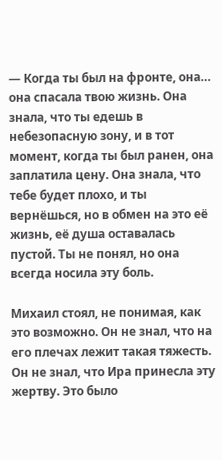— Когда ты был на фронте, она… она спасала твою жизнь. Она знала, что ты едешь в небезопасную зону, и в тот момент, когда ты был ранен, она заплатила цену. Она знала, что тебе будет плохо, и ты вернёшься, но в обмен на это её жизнь, её душа оставалась пустой. Ты не понял, но она всегда носила эту боль.

Михаил стоял, не понимая, как это возможно. Он не знал, что на его плечах лежит такая тяжесть. Он не знал, что Ира принесла эту жертву. Это было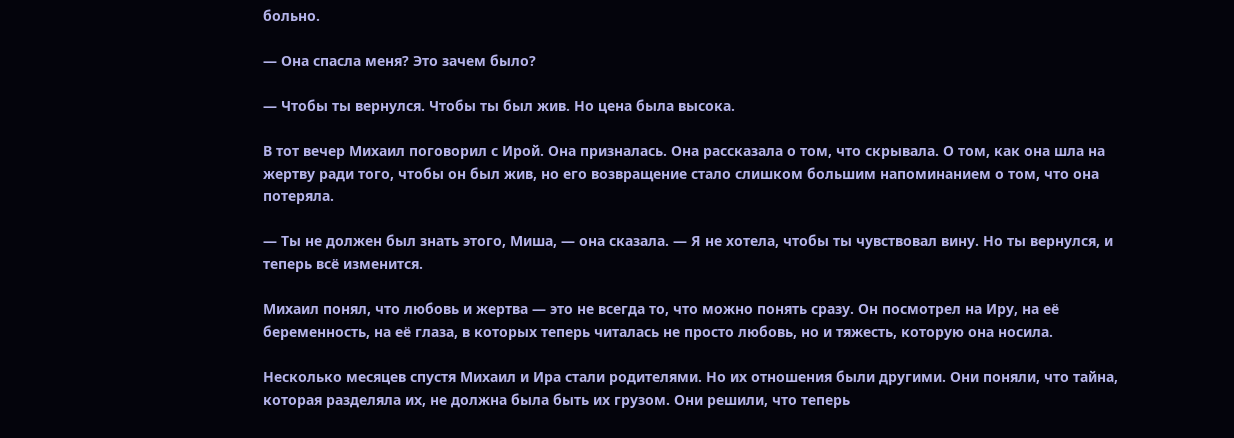больно.

— Она спасла меня? Это зачем было?

— Чтобы ты вернулся. Чтобы ты был жив. Но цена была высока.

В тот вечер Михаил поговорил с Ирой. Она призналась. Она рассказала о том, что скрывала. О том, как она шла на жертву ради того, чтобы он был жив, но его возвращение стало слишком большим напоминанием о том, что она потеряла.

— Ты не должен был знать этого, Миша, — она сказала. — Я не хотела, чтобы ты чувствовал вину. Но ты вернулся, и теперь всё изменится.

Михаил понял, что любовь и жертва — это не всегда то, что можно понять сразу. Он посмотрел на Иру, на её беременность, на её глаза, в которых теперь читалась не просто любовь, но и тяжесть, которую она носила.

Несколько месяцев спустя Михаил и Ира стали родителями. Но их отношения были другими. Они поняли, что тайна, которая разделяла их, не должна была быть их грузом. Они решили, что теперь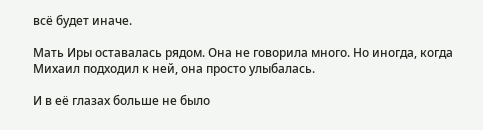всё будет иначе.

Мать Иры оставалась рядом. Она не говорила много. Но иногда, когда Михаил подходил к ней, она просто улыбалась.

И в её глазах больше не было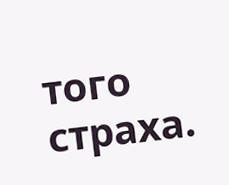того страха.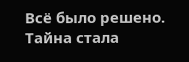Всё было решено. Тайна стала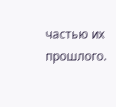частью их прошлого.